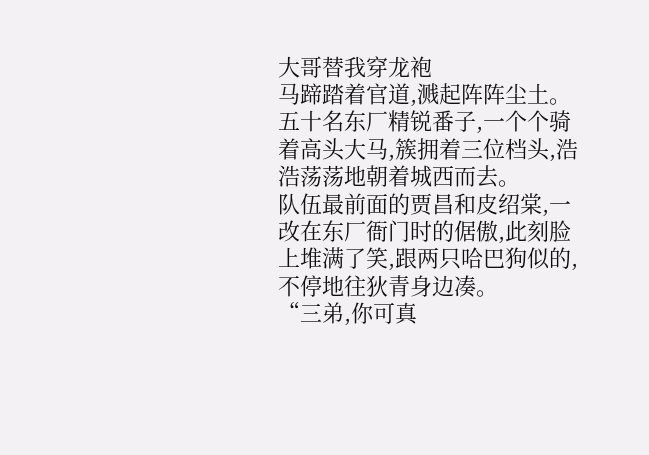大哥替我穿龙袍
马蹄踏着官道,溅起阵阵尘土。
五十名东厂精锐番子,一个个骑着高头大马,簇拥着三位档头,浩浩荡荡地朝着城西而去。
队伍最前面的贾昌和皮绍棠,一改在东厂衙门时的倨傲,此刻脸上堆满了笑,跟两只哈巴狗似的,不停地往狄青身边凑。
“三弟,你可真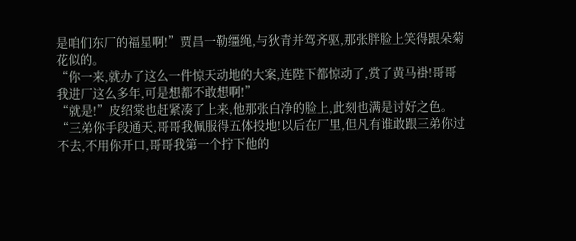是咱们东厂的福星啊!”贾昌一勒缰绳,与狄青并驾齐驱,那张胖脸上笑得跟朵菊花似的。
“你一来,就办了这么一件惊天动地的大案,连陛下都惊动了,赏了黄马褂!哥哥我进厂这么多年,可是想都不敢想啊!”
“就是!”皮绍棠也赶紧凑了上来,他那张白净的脸上,此刻也满是讨好之色。
“三弟你手段通天,哥哥我佩服得五体投地!以后在厂里,但凡有谁敢跟三弟你过不去,不用你开口,哥哥我第一个拧下他的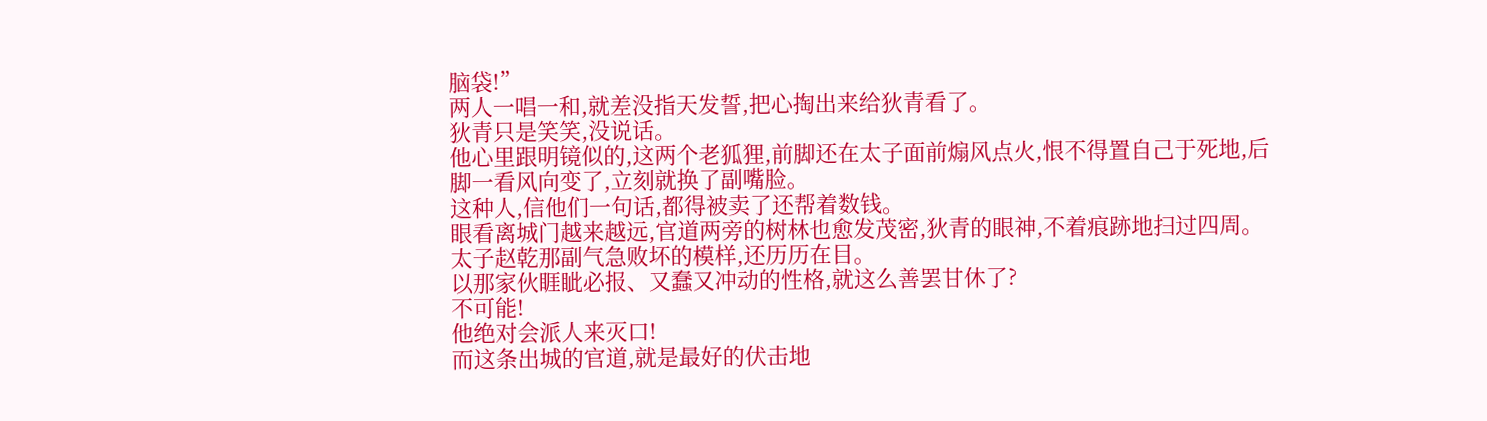脑袋!”
两人一唱一和,就差没指天发誓,把心掏出来给狄青看了。
狄青只是笑笑,没说话。
他心里跟明镜似的,这两个老狐狸,前脚还在太子面前煽风点火,恨不得置自己于死地,后脚一看风向变了,立刻就换了副嘴脸。
这种人,信他们一句话,都得被卖了还帮着数钱。
眼看离城门越来越远,官道两旁的树林也愈发茂密,狄青的眼神,不着痕跡地扫过四周。
太子赵乾那副气急败坏的模样,还历历在目。
以那家伙睚眦必报、又蠢又冲动的性格,就这么善罢甘休了?
不可能!
他绝对会派人来灭口!
而这条出城的官道,就是最好的伏击地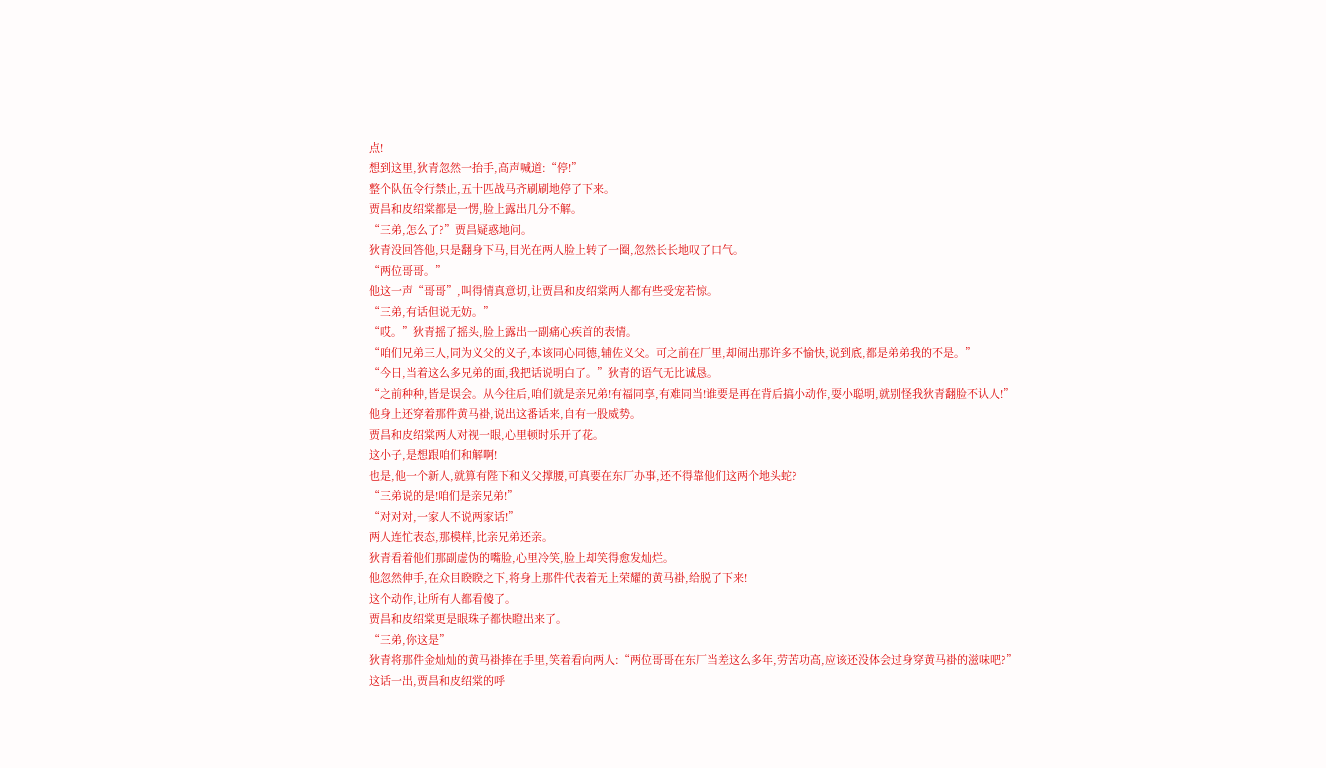点!
想到这里,狄青忽然一抬手,高声喊道:“停!”
整个队伍令行禁止,五十匹战马齐刷刷地停了下来。
贾昌和皮绍棠都是一愣,脸上露出几分不解。
“三弟,怎么了?”贾昌疑惑地问。
狄青没回答他,只是翻身下马,目光在两人脸上转了一圈,忽然长长地叹了口气。
“两位哥哥。”
他这一声“哥哥”,叫得情真意切,让贾昌和皮绍棠两人都有些受宠若惊。
“三弟,有话但说无妨。”
“哎。”狄青摇了摇头,脸上露出一副痛心疾首的表情。
“咱们兄弟三人,同为义父的义子,本该同心同德,辅佐义父。可之前在厂里,却闹出那许多不愉快,说到底,都是弟弟我的不是。”
“今日,当着这么多兄弟的面,我把话说明白了。”狄青的语气无比诚恳。
“之前种种,皆是误会。从今往后,咱们就是亲兄弟!有福同享,有难同当!谁要是再在背后搞小动作,耍小聪明,就别怪我狄青翻脸不认人!”
他身上还穿着那件黄马褂,说出这番话来,自有一股威势。
贾昌和皮绍棠两人对视一眼,心里顿时乐开了花。
这小子,是想跟咱们和解啊!
也是,他一个新人,就算有陛下和义父撑腰,可真要在东厂办事,还不得靠他们这两个地头蛇?
“三弟说的是!咱们是亲兄弟!”
“对对对,一家人不说两家话!”
两人连忙表态,那模样,比亲兄弟还亲。
狄青看着他们那副虚伪的嘴脸,心里冷笑,脸上却笑得愈发灿烂。
他忽然伸手,在众目睽睽之下,将身上那件代表着无上荣耀的黄马褂,给脱了下来!
这个动作,让所有人都看傻了。
贾昌和皮绍棠更是眼珠子都快瞪出来了。
“三弟,你这是”
狄青将那件金灿灿的黄马褂捧在手里,笑着看向两人:“两位哥哥在东厂当差这么多年,劳苦功高,应该还没体会过身穿黄马褂的滋味吧?”
这话一出,贾昌和皮绍棠的呼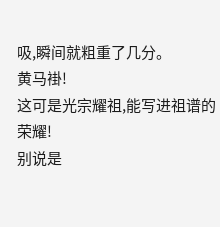吸,瞬间就粗重了几分。
黄马褂!
这可是光宗耀祖,能写进祖谱的荣耀!
别说是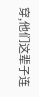穿,他们这辈子连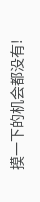摸一下的机会都没有!